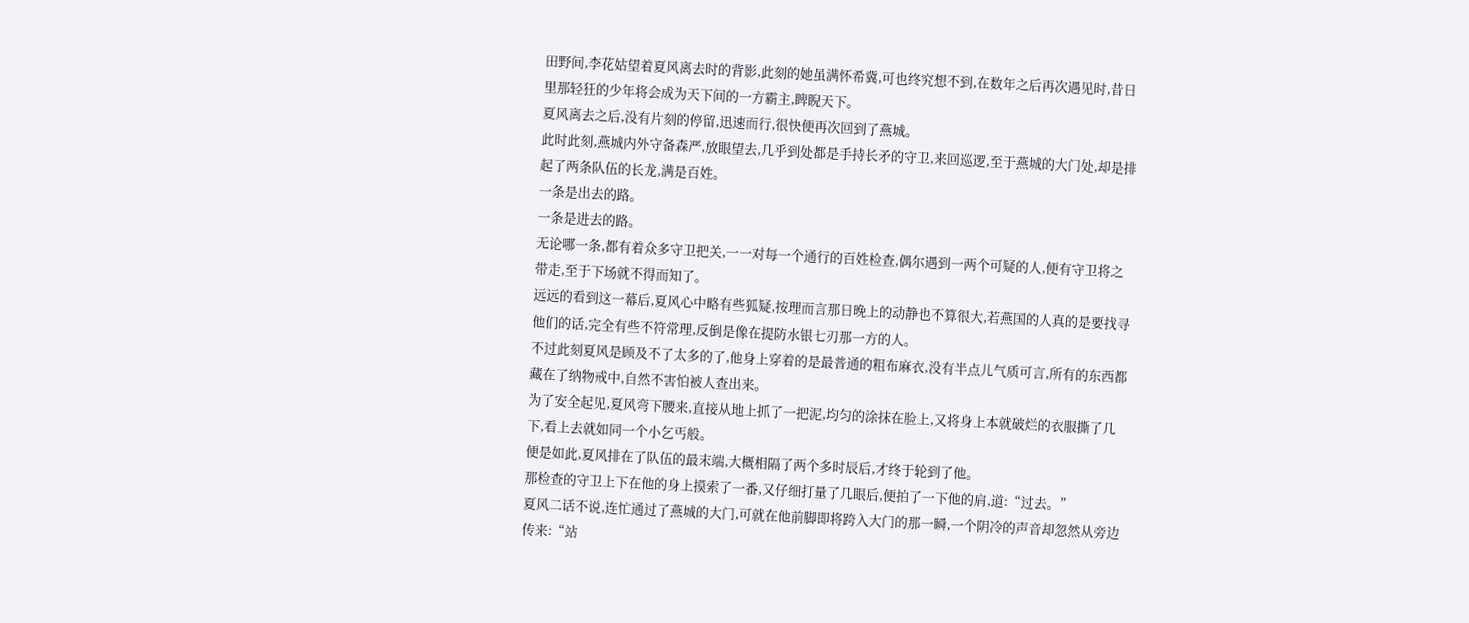田野间,李花姑望着夏风离去时的背影,此刻的她虽满怀希冀,可也终究想不到,在数年之后再次遇见时,昔日里那轻狂的少年将会成为天下间的一方霸主,睥睨天下。
夏风离去之后,没有片刻的停留,迅速而行,很快便再次回到了燕城。
此时此刻,燕城内外守备森严,放眼望去,几乎到处都是手持长矛的守卫,来回巡逻,至于燕城的大门处,却是排起了两条队伍的长龙,满是百姓。
一条是出去的路。
一条是进去的路。
无论哪一条,都有着众多守卫把关,一一对每一个通行的百姓检查,偶尔遇到一两个可疑的人,便有守卫将之带走,至于下场就不得而知了。
远远的看到这一幕后,夏风心中略有些狐疑,按理而言那日晚上的动静也不算很大,若燕国的人真的是要找寻他们的话,完全有些不符常理,反倒是像在提防水银七刃那一方的人。
不过此刻夏风是顾及不了太多的了,他身上穿着的是最普通的粗布麻衣,没有半点儿气质可言,所有的东西都藏在了纳物戒中,自然不害怕被人查出来。
为了安全起见,夏风弯下腰来,直接从地上抓了一把泥,均匀的涂抹在脸上,又将身上本就破烂的衣服撕了几下,看上去就如同一个小乞丐般。
便是如此,夏风排在了队伍的最末端,大概相隔了两个多时辰后,才终于轮到了他。
那检查的守卫上下在他的身上摸索了一番,又仔细打量了几眼后,便拍了一下他的肩,道:“过去。”
夏风二话不说,连忙通过了燕城的大门,可就在他前脚即将跨入大门的那一瞬,一个阴冷的声音却忽然从旁边传来:“站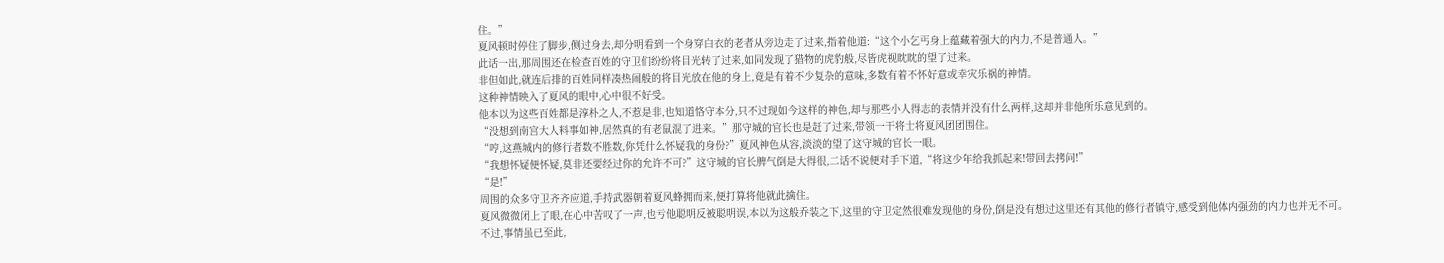住。”
夏风顿时停住了脚步,侧过身去,却分明看到一个身穿白衣的老者从旁边走了过来,指着他道:“这个小乞丐身上蕴藏着强大的内力,不是普通人。”
此话一出,那周围还在检查百姓的守卫们纷纷将目光转了过来,如同发现了猎物的虎豹般,尽皆虎视眈眈的望了过来。
非但如此,就连后排的百姓同样凑热闹般的将目光放在他的身上,竟是有着不少复杂的意味,多数有着不怀好意或幸灾乐祸的神情。
这种神情映入了夏风的眼中,心中很不好受。
他本以为这些百姓都是淳朴之人,不惹是非,也知道恪守本分,只不过现如今这样的神色,却与那些小人得志的表情并没有什么两样,这却并非他所乐意见到的。
“没想到南宫大人料事如神,居然真的有老鼠混了进来。”那守城的官长也是赶了过来,带领一干将士将夏风团团围住。
“哼,这燕城内的修行者数不胜数,你凭什么怀疑我的身份?”夏风神色从容,淡淡的望了这守城的官长一眼。
“我想怀疑便怀疑,莫非还要经过你的允许不可?”这守城的官长脾气倒是大得很,二话不说便对手下道,“将这少年给我抓起来!带回去拷问!”
“是!”
周围的众多守卫齐齐应道,手持武器朝着夏风蜂拥而来,便打算将他就此擒住。
夏风微微闭上了眼,在心中苦叹了一声,也亏他聪明反被聪明误,本以为这般乔装之下,这里的守卫定然很难发现他的身份,倒是没有想过这里还有其他的修行者镇守,感受到他体内强劲的内力也并无不可。
不过,事情虽已至此,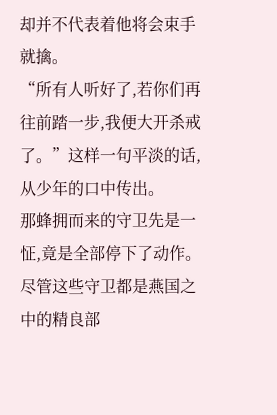却并不代表着他将会束手就擒。
“所有人听好了,若你们再往前踏一步,我便大开杀戒了。”这样一句平淡的话,从少年的口中传出。
那蜂拥而来的守卫先是一怔,竟是全部停下了动作。
尽管这些守卫都是燕国之中的精良部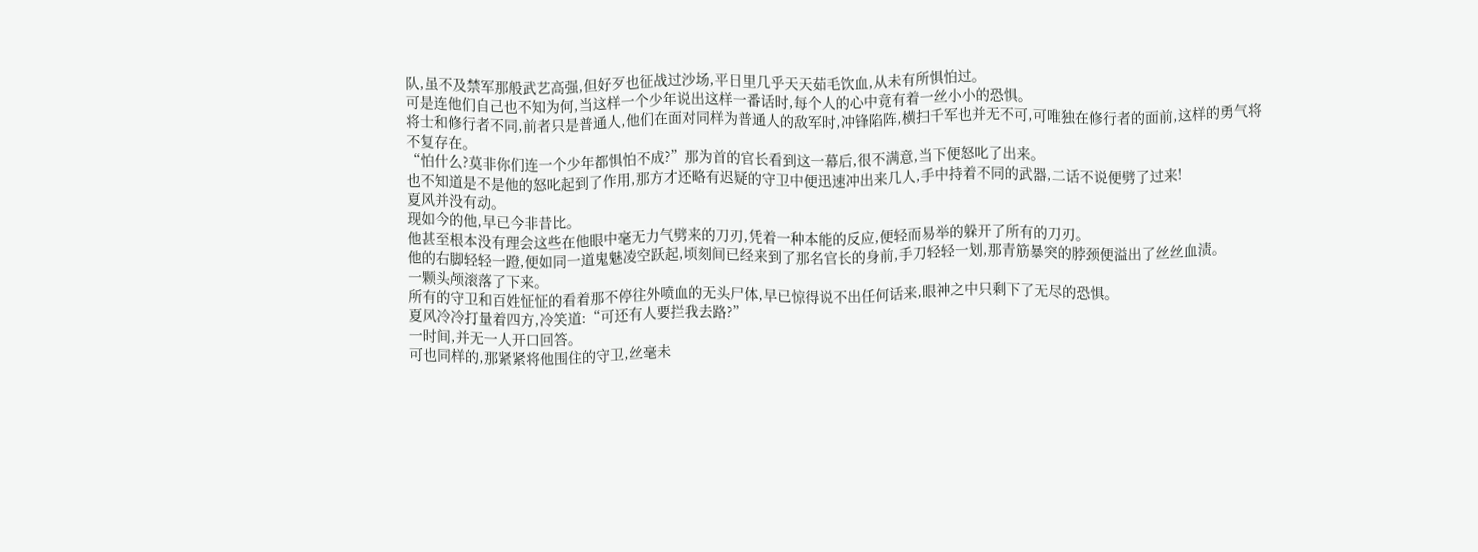队,虽不及禁军那般武艺高强,但好歹也征战过沙场,平日里几乎天天茹毛饮血,从未有所惧怕过。
可是连他们自己也不知为何,当这样一个少年说出这样一番话时,每个人的心中竟有着一丝小小的恐惧。
将士和修行者不同,前者只是普通人,他们在面对同样为普通人的敌军时,冲锋陷阵,横扫千军也并无不可,可唯独在修行者的面前,这样的勇气将不复存在。
“怕什么?莫非你们连一个少年都惧怕不成?”那为首的官长看到这一幕后,很不满意,当下便怒叱了出来。
也不知道是不是他的怒叱起到了作用,那方才还略有迟疑的守卫中便迅速冲出来几人,手中持着不同的武器,二话不说便劈了过来!
夏风并没有动。
现如今的他,早已今非昔比。
他甚至根本没有理会这些在他眼中毫无力气劈来的刀刃,凭着一种本能的反应,便轻而易举的躲开了所有的刀刃。
他的右脚轻轻一蹬,便如同一道鬼魅凌空跃起,顷刻间已经来到了那名官长的身前,手刀轻轻一划,那青筋暴突的脖颈便溢出了丝丝血渍。
一颗头颅滚落了下来。
所有的守卫和百姓怔怔的看着那不停往外喷血的无头尸体,早已惊得说不出任何话来,眼神之中只剩下了无尽的恐惧。
夏风冷冷打量着四方,冷笑道:“可还有人要拦我去路?”
一时间,并无一人开口回答。
可也同样的,那紧紧将他围住的守卫,丝毫未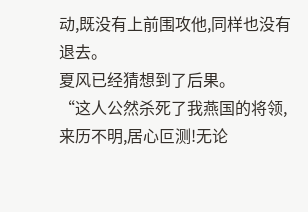动,既没有上前围攻他,同样也没有退去。
夏风已经猜想到了后果。
“这人公然杀死了我燕国的将领,来历不明,居心叵测!无论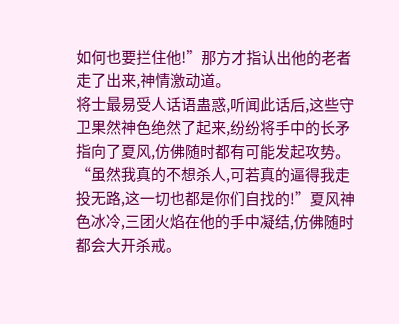如何也要拦住他!”那方才指认出他的老者走了出来,神情激动道。
将士最易受人话语蛊惑,听闻此话后,这些守卫果然神色绝然了起来,纷纷将手中的长矛指向了夏风,仿佛随时都有可能发起攻势。
“虽然我真的不想杀人,可若真的逼得我走投无路,这一切也都是你们自找的!”夏风神色冰冷,三团火焰在他的手中凝结,仿佛随时都会大开杀戒。